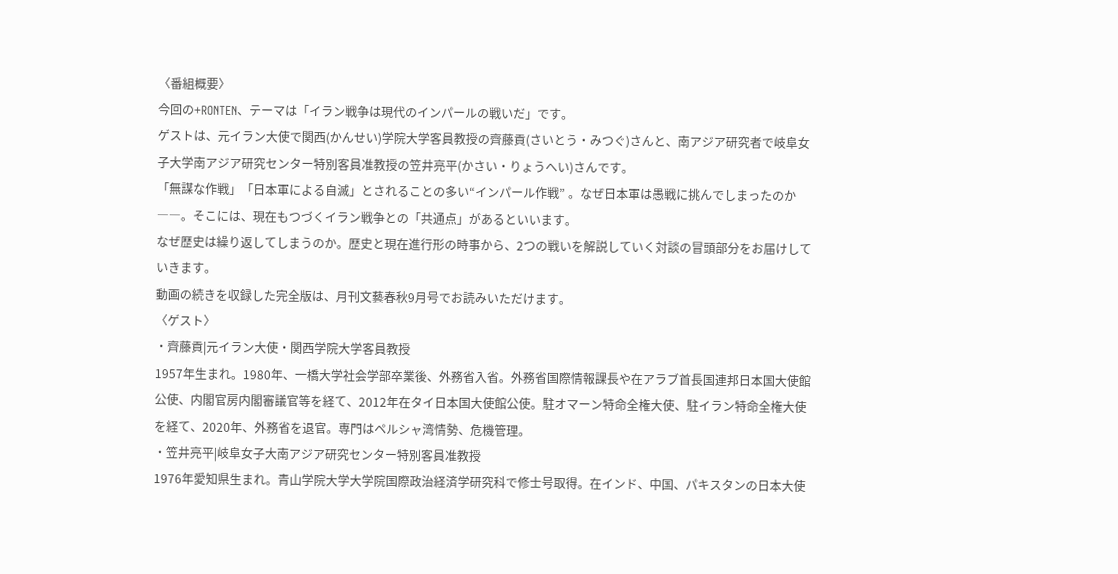〈番組概要〉
今回の+RONTEN、テーマは「イラン戦争は現代のインパールの戦いだ」です。
ゲストは、元イラン大使で関西(かんせい)学院大学客員教授の齊藤貢(さいとう・みつぐ)さんと、南アジア研究者で岐阜女子大学南アジア研究センター特別客員准教授の笠井亮平(かさい・りょうへい)さんです。
「無謀な作戦」「日本軍による自滅」とされることの多い“インパール作戦” 。なぜ日本軍は愚戦に挑んでしまったのか――。そこには、現在もつづくイラン戦争との「共通点」があるといいます。
なぜ歴史は繰り返してしまうのか。歴史と現在進行形の時事から、2つの戦いを解説していく対談の冒頭部分をお届けしていきます。
動画の続きを収録した完全版は、月刊文藝春秋9月号でお読みいただけます。
〈ゲスト〉
・齊藤貢|元イラン大使・関西学院大学客員教授
1957年生まれ。1980年、一橋大学社会学部卒業後、外務省入省。外務省国際情報課長や在アラブ首長国連邦日本国大使館公使、内閣官房内閣審議官等を経て、2012年在タイ日本国大使館公使。駐オマーン特命全権大使、駐イラン特命全権大使を経て、2020年、外務省を退官。専門はペルシャ湾情勢、危機管理。
・笠井亮平|岐阜女子大南アジア研究センター特別客員准教授
1976年愛知県生まれ。青山学院大学大学院国際政治経済学研究科で修士号取得。在インド、中国、パキスタンの日本大使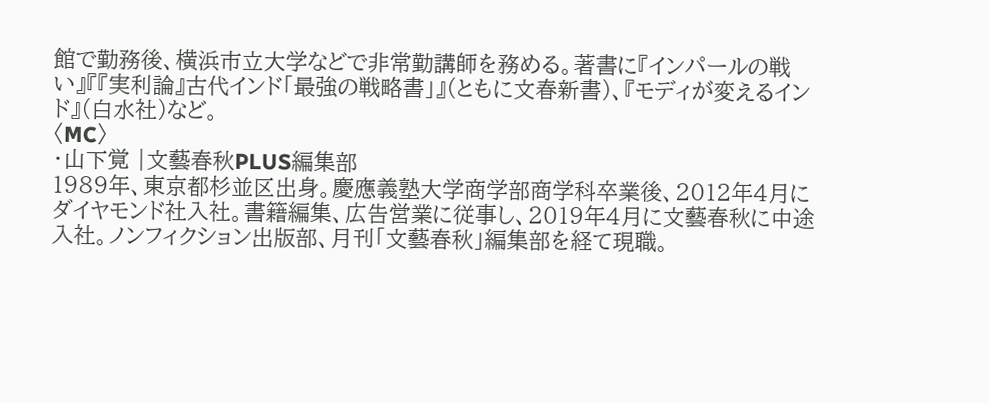館で勤務後、横浜市立大学などで非常勤講師を務める。著書に『インパールの戦い』『『実利論』古代インド「最強の戦略書」』(ともに文春新書)、『モディが変えるインド』(白水社)など。
〈MC〉
・山下覚 |文藝春秋PLUS編集部
1989年、東京都杉並区出身。慶應義塾大学商学部商学科卒業後、2012年4月にダイヤモンド社入社。書籍編集、広告営業に従事し、2019年4月に文藝春秋に中途入社。ノンフィクション出版部、月刊「文藝春秋」編集部を経て現職。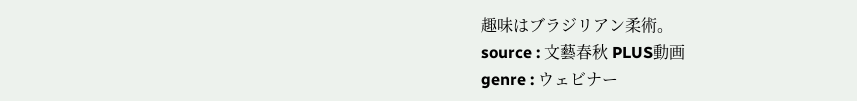趣味はブラジリアン柔術。
source : 文藝春秋 PLUS動画
genre : ウェビナー